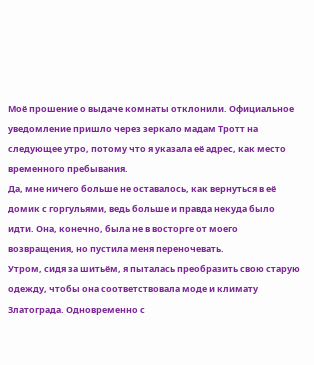Моё прошение о выдаче комнаты отклонили. Официальное уведомление пришло через зеркало мадам Тротт на следующее утро, потому что я указала её адрес, как место временного пребывания.
Да, мне ничего больше не оставалось, как вернуться в её домик с горгульями, ведь больше и правда некуда было идти. Она, конечно, была не в восторге от моего возвращения, но пустила меня переночевать.
Утром, сидя за шитьём, я пыталась преобразить свою старую одежду, чтобы она соответствовала моде и климату Златограда. Одновременно с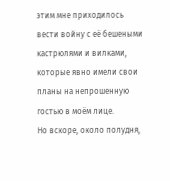этим мне приходилось вести войну с её бешеными кастрюлями и вилками, которые явно имели свои планы на непрошенную гостью в моём лице.
Но вскоре, около полудня,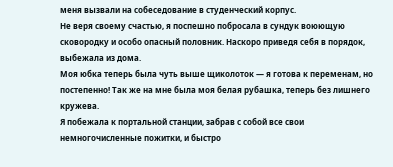меня вызвали на собеседование в студенческий корпус.
Не веря своему счастью, я поспешно побросала в сундук воюющую сковородку и особо опасный половник. Наскоро приведя себя в порядок, выбежала из дома.
Моя юбка теперь была чуть выше щиколоток — я готова к переменам, но постепенно! Так же на мне была моя белая рубашка, теперь без лишнего кружева.
Я побежала к портальной станции, забрав с собой все свои немногочисленные пожитки, и быстро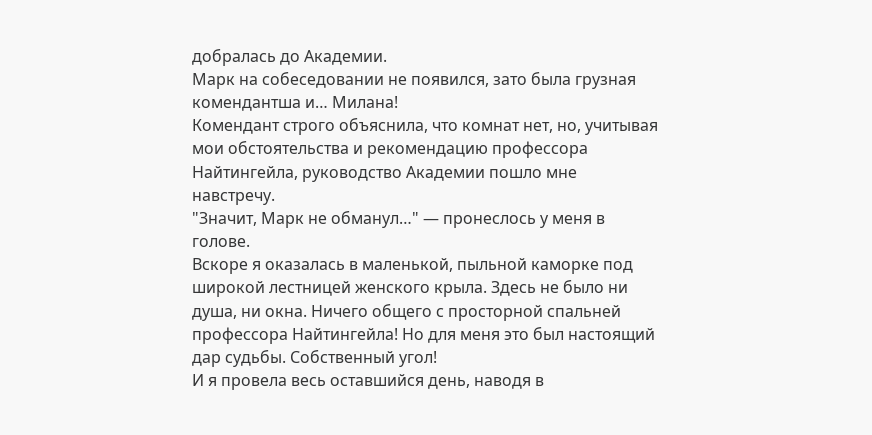добралась до Академии.
Марк на собеседовании не появился, зато была грузная комендантша и… Милана!
Комендант строго объяснила, что комнат нет, но, учитывая мои обстоятельства и рекомендацию профессора Найтингейла, руководство Академии пошло мне навстречу.
"Значит, Марк не обманул…" — пронеслось у меня в голове.
Вскоре я оказалась в маленькой, пыльной каморке под широкой лестницей женского крыла. Здесь не было ни душа, ни окна. Ничего общего с просторной спальней профессора Найтингейла! Но для меня это был настоящий дар судьбы. Собственный угол!
И я провела весь оставшийся день, наводя в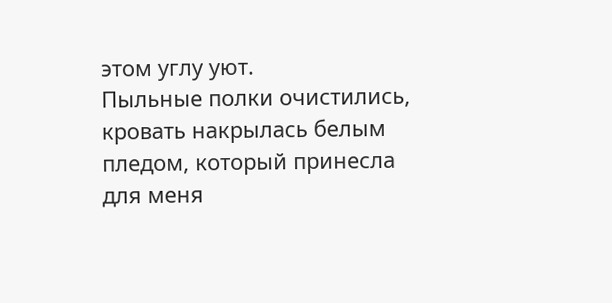этом углу уют.
Пыльные полки очистились, кровать накрылась белым пледом, который принесла для меня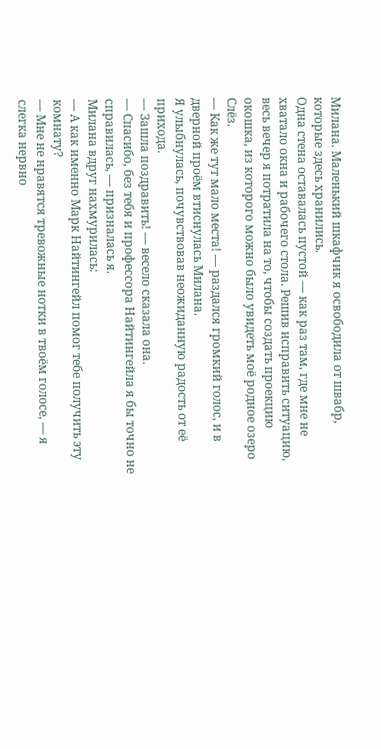Милана. Маленький шкафчик я освободила от швабр, которые здесь хранились.
Одна стена оставалась пустой — как раз там, где мне не хватало окна и рабочего стола. Решив исправить ситуацию, весь вечер я потратила на то, чтобы создать проекцию окошка, из которого можно было увидеть моё родное озеро Слёз.
— Как же тут мало места! — раздался громкий голос, и в дверной проём втиснулась Милана.
Я улыбнулась, почувствовав неожиданную радость от её прихода.
— Зашла поздравить! — весело сказала она.
— Спасибо, без тебя и профессора Найтингейла я бы точно не справилась, — призналась я.
Милана вдруг нахмурилась:
— А как именно Марк Найтингейл помог тебе получить эту комнату?
— Мне не нравятся тревожные нотки в твоём голосе, — я слегка нервно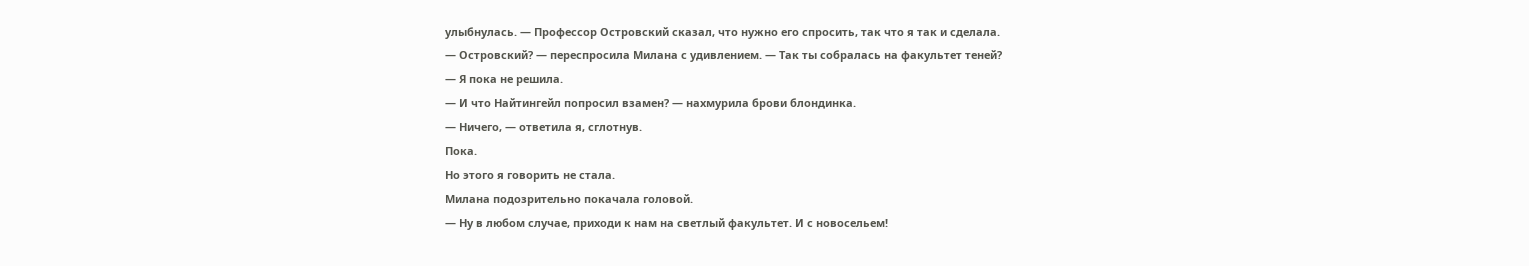улыбнулась. — Профессор Островский сказал, что нужно его спросить, так что я так и сделала.
— Островский? — переспросила Милана с удивлением. — Так ты собралась на факультет теней?
— Я пока не решила.
— И что Найтингейл попросил взамен? — нахмурила брови блондинка.
— Ничего, — ответила я, сглотнув.
Пока.
Но этого я говорить не стала.
Милана подозрительно покачала головой.
— Ну в любом случае, приходи к нам на светлый факультет. И с новосельем!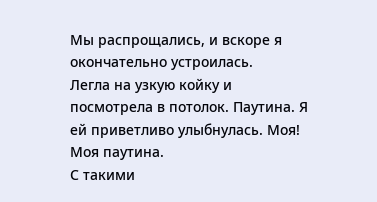Мы распрощались, и вскоре я окончательно устроилась.
Легла на узкую койку и посмотрела в потолок. Паутина. Я ей приветливо улыбнулась. Моя! Моя паутина.
С такими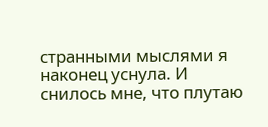странными мыслями я наконец уснула. И снилось мне, что плутаю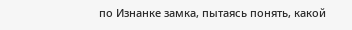по Изнанке замка, пытаясь понять, какой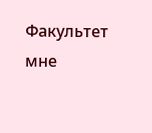Факультет мне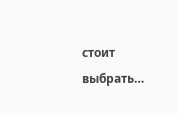стоит выбрать…